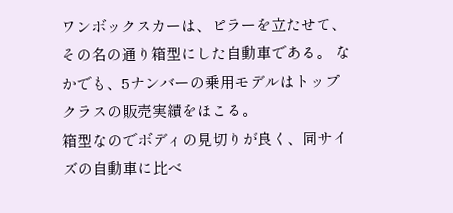ワンボックスカーは、ピラーを立たせて、その名の通り箱型にした自動車である。 なかでも、5ナンバーの乗用モデルはトップクラスの販売実績をほこる。
箱型なのでボディの見切りが良く、同サイズの自動車に比べ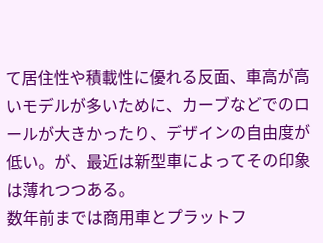て居住性や積載性に優れる反面、車高が高いモデルが多いために、カーブなどでのロールが大きかったり、デザインの自由度が低い。が、最近は新型車によってその印象は薄れつつある。
数年前までは商用車とプラットフ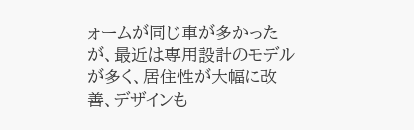ォームが同じ車が多かったが、最近は専用設計のモデルが多く、居住性が大幅に改善、デザインも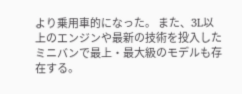より乗用車的になった。 また、3L以上のエンジンや最新の技術を投入したミニバンで最上・最大級のモデルも存在する。